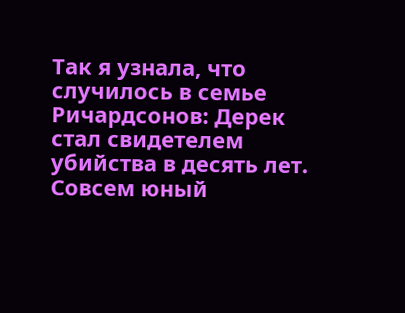Так я узнала, что случилось в семье Ричардсонов: Дерек стал свидетелем убийства в десять лет. Совсем юный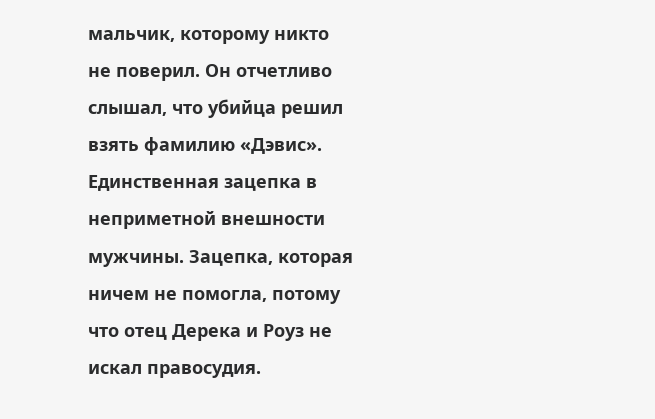мальчик, которому никто не поверил. Он отчетливо слышал, что убийца решил взять фамилию «Дэвис». Единственная зацепка в неприметной внешности мужчины. Зацепка, которая ничем не помогла, потому что отец Дерека и Роуз не искал правосудия.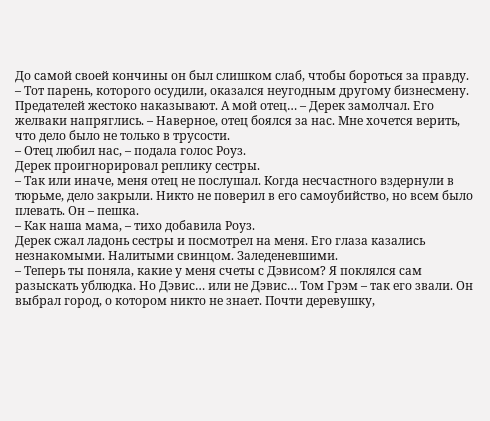До самой своей кончины он был слишком слаб, чтобы бороться за правду.
– Тот парень, которого осудили, оказался неугодным другому бизнесмену. Предателей жестоко наказывают. А мой отец… – Дерек замолчал. Его желваки напряглись. – Наверное, отец боялся за нас. Мне хочется верить, что дело было не только в трусости.
– Отец любил нас, – подала голос Роуз.
Дерек проигнорировал реплику сестры.
– Так или иначе, меня отец не послушал. Когда несчастного вздернули в тюрьме, дело закрыли. Никто не поверил в его самоубийство, но всем было плевать. Он – пешка.
– Как наша мама, – тихо добавила Роуз.
Дерек сжал ладонь сестры и посмотрел на меня. Его глаза казались незнакомыми. Налитыми свинцом. Заледеневшими.
– Теперь ты поняла, какие у меня счеты с Дэвисом? Я поклялся сам разыскать ублюдка. Но Дэвис… или не Дэвис… Том Грэм – так его звали. Он выбрал город, о котором никто не знает. Почти деревушку,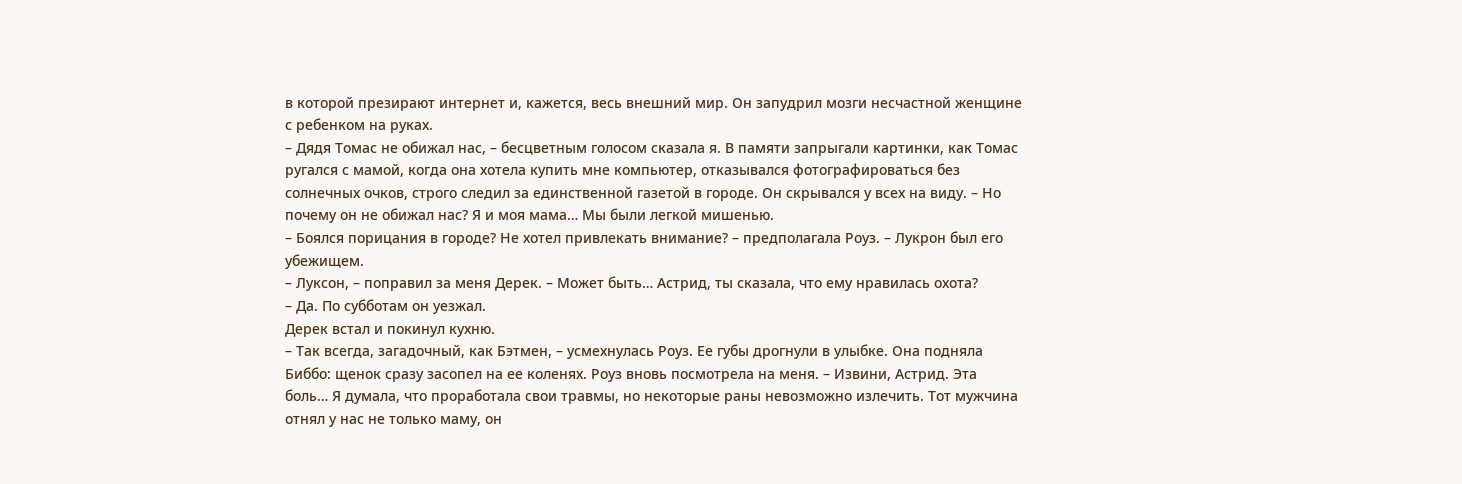в которой презирают интернет и, кажется, весь внешний мир. Он запудрил мозги несчастной женщине с ребенком на руках.
– Дядя Томас не обижал нас, – бесцветным голосом сказала я. В памяти запрыгали картинки, как Томас ругался с мамой, когда она хотела купить мне компьютер, отказывался фотографироваться без солнечных очков, строго следил за единственной газетой в городе. Он скрывался у всех на виду. – Но почему он не обижал нас? Я и моя мама… Мы были легкой мишенью.
– Боялся порицания в городе? Не хотел привлекать внимание? – предполагала Роуз. – Лукрон был его убежищем.
– Луксон, – поправил за меня Дерек. – Может быть… Астрид, ты сказала, что ему нравилась охота?
– Да. По субботам он уезжал.
Дерек встал и покинул кухню.
– Так всегда, загадочный, как Бэтмен, – усмехнулась Роуз. Ее губы дрогнули в улыбке. Она подняла Биббо: щенок сразу засопел на ее коленях. Роуз вновь посмотрела на меня. – Извини, Астрид. Эта боль… Я думала, что проработала свои травмы, но некоторые раны невозможно излечить. Тот мужчина отнял у нас не только маму, он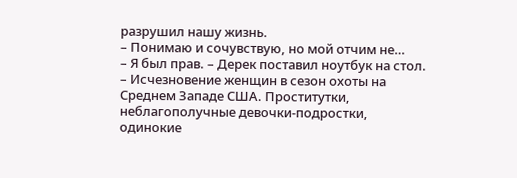разрушил нашу жизнь.
– Понимаю и сочувствую, но мой отчим не…
– Я был прав. – Дерек поставил ноутбук на стол. – Исчезновение женщин в сезон охоты на Среднем Западе США. Проститутки, неблагополучные девочки-подростки, одинокие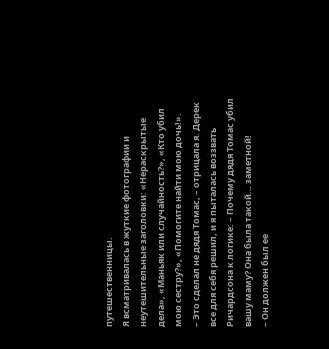путешественницы.
Я всматривалась в жуткие фотографии и неутешительные заголовки: «Нераскрытые дела», «Маньяк или случайность?», «Кто убил мою сестру?», «Помогите найти мою дочь!».
– Это сделал не дядя Томас, – отрицала я. Дерек все для себя решил, и я пыталась воззвать Ричардсона к логике: – Почему дядя Томас убил вашу маму? Она была такой… заметной!
– Он должен был ее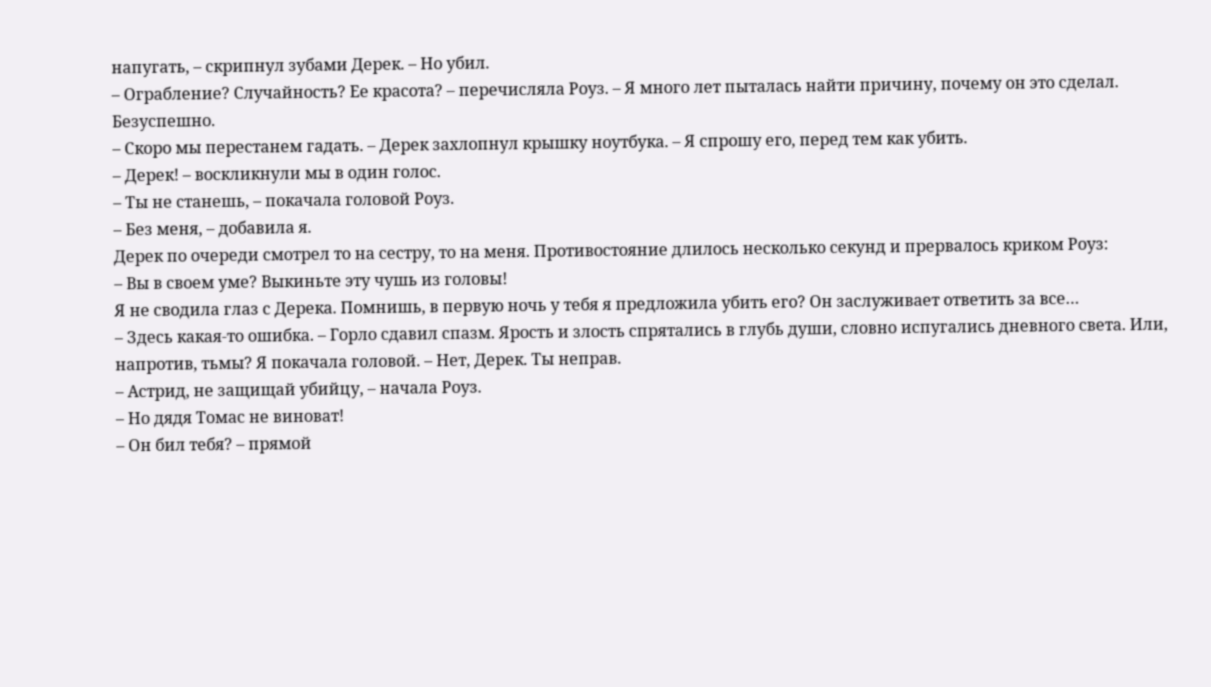напугать, – скрипнул зубами Дерек. – Но убил.
– Ограбление? Случайность? Ее красота? – перечисляла Роуз. – Я много лет пыталась найти причину, почему он это сделал. Безуспешно.
– Скоро мы перестанем гадать. – Дерек захлопнул крышку ноутбука. – Я спрошу его, перед тем как убить.
– Дерек! – воскликнули мы в один голос.
– Ты не станешь, – покачала головой Роуз.
– Без меня, – добавила я.
Дерек по очереди смотрел то на сестру, то на меня. Противостояние длилось несколько секунд и прервалось криком Роуз:
– Вы в своем уме? Выкиньте эту чушь из головы!
Я не сводила глаз с Дерека. Помнишь, в первую ночь у тебя я предложила убить его? Он заслуживает ответить за все…
– Здесь какая-то ошибка. – Горло сдавил спазм. Ярость и злость спрятались в глубь души, словно испугались дневного света. Или, напротив, тьмы? Я покачала головой. – Нет, Дерек. Ты неправ.
– Астрид, не защищай убийцу, – начала Роуз.
– Но дядя Томас не виноват!
– Он бил тебя? – прямой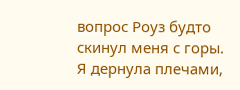вопрос Роуз будто скинул меня с горы.
Я дернула плечами,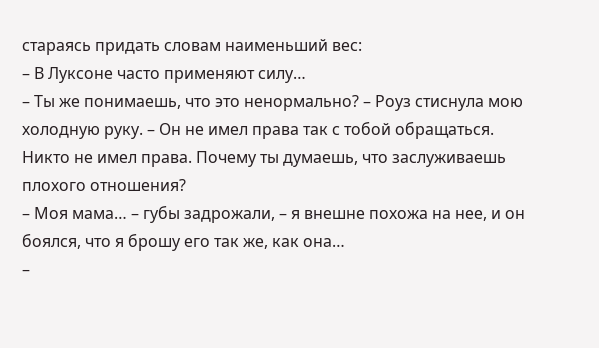стараясь придать словам наименьший вес:
– В Луксоне часто применяют силу…
– Ты же понимаешь, что это ненормально? – Роуз стиснула мою холодную руку. – Он не имел права так с тобой обращаться. Никто не имел права. Почему ты думаешь, что заслуживаешь плохого отношения?
– Моя мама… – губы задрожали, – я внешне похожа на нее, и он боялся, что я брошу его так же, как она…
–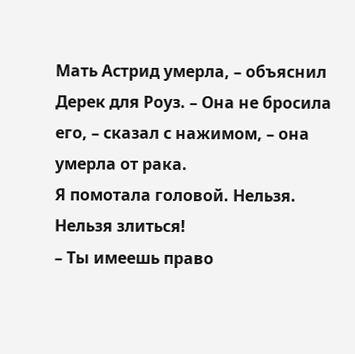Мать Астрид умерла, – объяснил Дерек для Роуз. – Она не бросила его, – сказал с нажимом, – она умерла от рака.
Я помотала головой. Нельзя. Нельзя злиться!
– Ты имеешь право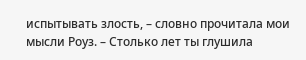испытывать злость, – словно прочитала мои мысли Роуз. – Столько лет ты глушила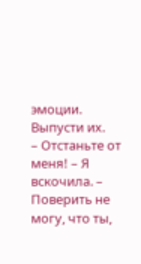эмоции. Выпусти их.
– Отстаньте от меня! – Я вскочила. – Поверить не могу, что ты,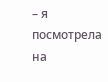– я посмотрела на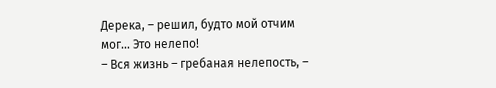Дерека, – решил, будто мой отчим мог… Это нелепо!
– Вся жизнь – гребаная нелепость, –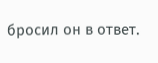бросил он в ответ.